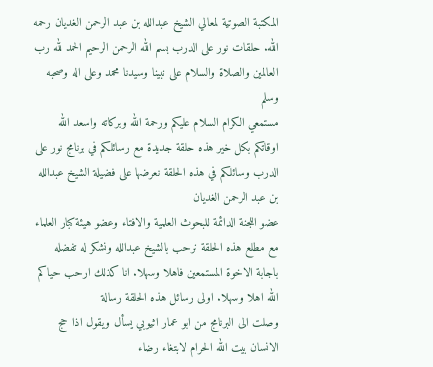المكتبة الصوتية لمعالي الشيخ عبدالله بن عبد الرحمن الغديان رحمه الله. حلقات نور على الدرب بسم الله الرحمن الرحيم الحمد لله رب العالمين والصلاة والسلام على نبينا وسيدنا محمد وعلى اله وصحبه وسلم
مستمعي الكرام السلام عليكم ورحمة الله وبركاته واسعد الله اوقاتكم بكل خير هذه حلقة جديدة مع رسائلكم في برنامج نور على الدرب وسائلكم في هذه الحلقة نعرضها على فضيلة الشيخ عبدالله بن عبد الرحمن الغديان
عضو اللجنة الدائمة للبحوث العلمية والافتاء وعضو هيئة كبار العلماء مع مطلع هذه الحلقة نرحب بالشيخ عبدالله ونشكر له تفضله باجابة الاخوة المستمعين فاهلا وسهلا. انا كذلك ارحب حياكم الله اهلا وسهلا. اولى رسائل هذه الحلقة رسالة
وصلت الى البرنامج من ابو عمار اثيوبي يسأل ويقول اذا حج الانسان بيت الله الحرام لابتغاء رضاء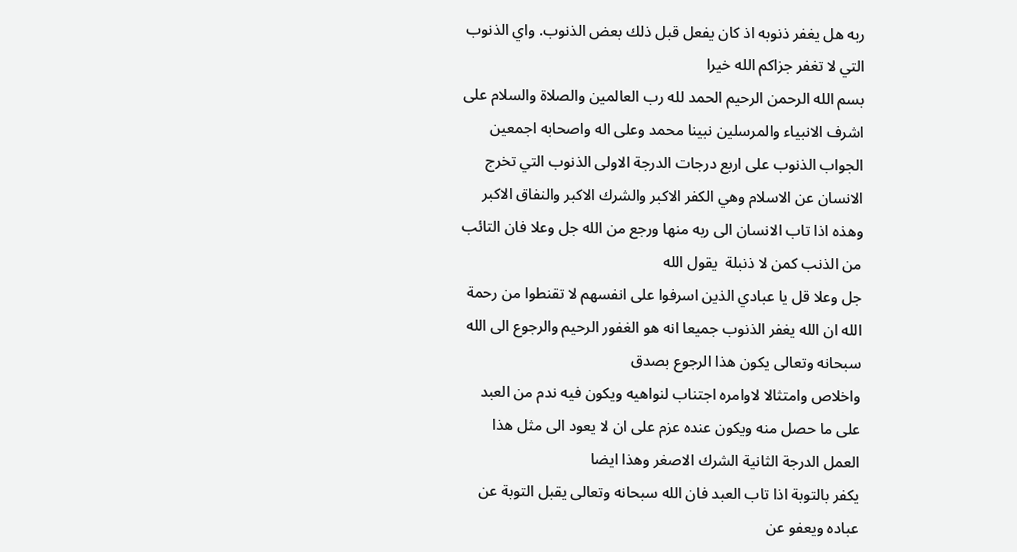ربه هل يغفر ذنوبه اذ كان يفعل قبل ذلك بعض الذنوب. واي الذنوب التي لا تغفر جزاكم الله خيرا
بسم الله الرحمن الرحيم الحمد لله رب العالمين والصلاة والسلام على اشرف الانبياء والمرسلين نبينا محمد وعلى اله واصحابه اجمعين الجواب الذنوب على اربع درجات الدرجة الاولى الذنوب التي تخرج
الانسان عن الاسلام وهي الكفر الاكبر والشرك الاكبر والنفاق الاكبر وهذه اذا تاب الانسان الى ربه منها ورجع من الله جل وعلا فان التائب من الذنب كمن لا ذنبلة  يقول الله
جل وعلا قل يا عبادي الذين اسرفوا على انفسهم لا تقنطوا من رحمة الله ان الله يغفر الذنوب جميعا انه هو الغفور الرحيم والرجوع الى الله  سبحانه وتعالى يكون هذا الرجوع بصدق
واخلاص وامتثالا لاوامره اجتناب لنواهيه ويكون فيه ندم من العبد على ما حصل منه ويكون عنده عزم على ان لا يعود الى مثل هذا العمل الدرجة الثانية الشرك الاصغر وهذا ايضا
يكفر بالتوبة اذا تاب العبد فان الله سبحانه وتعالى يقبل التوبة عن عباده ويعفو عن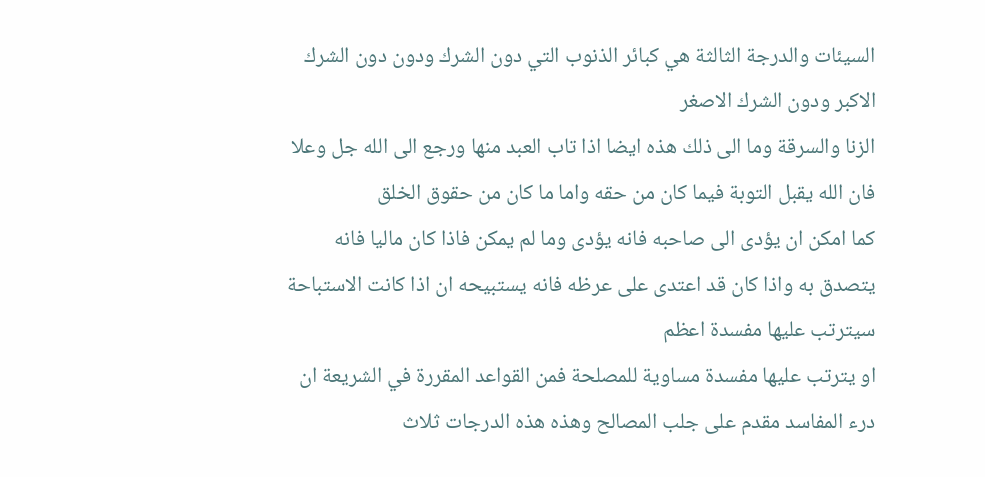السيئات والدرجة الثالثة هي كبائر الذنوب التي دون الشرك ودون دون الشرك الاكبر ودون الشرك الاصغر
الزنا والسرقة وما الى ذلك هذه ايضا اذا تاب العبد منها ورجع الى الله جل وعلا فان الله يقبل التوبة فيما كان من حقه واما ما كان من حقوق الخلق
كما امكن ان يؤدى الى صاحبه فانه يؤدى وما لم يمكن فاذا كان ماليا فانه يتصدق به واذا كان قد اعتدى على عرظه فانه يستبيحه ان اذا كانت الاستباحة سيترتب عليها مفسدة اعظم
او يترتب عليها مفسدة مساوية للمصلحة فمن القواعد المقررة في الشريعة ان درء المفاسد مقدم على جلب المصالح وهذه هذه الدرجات ثلاث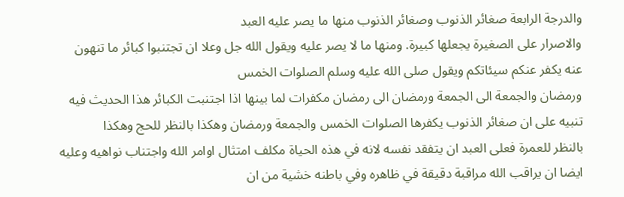والدرجة الرابعة صغائر الذنوب وصغائر الذنوب منها ما يصر عليه العبد
والاصرار على الصغيرة يجعلها كبيرة. ومنها ما لا يصر عليه ويقول الله جل وعلا ان تجتنبوا كبائر ما تنهون عنه يكفر عنكم سيئاتكم ويقول صلى الله عليه وسلم الصلوات الخمس
ورمضان والجمعة الى الجمعة ورمضان الى رمضان مكفرات لما بينها اذا اجتنبت الكبائر هذا الحديث فيه تنبيه على ان صغائر الذنوب يكفرها الصلوات الخمس والجمعة ورمضان وهكذا بالنظر للحج وهكذا
بالنظر للعمرة فعلى العبد ان يتفقد نفسه لانه في هذه الحياة مكلف امتثال اوامر الله واجتناب نواهيه وعليه ايضا ان يراقب الله مراقبة دقيقة في ظاهره وفي باطنه خشية من ان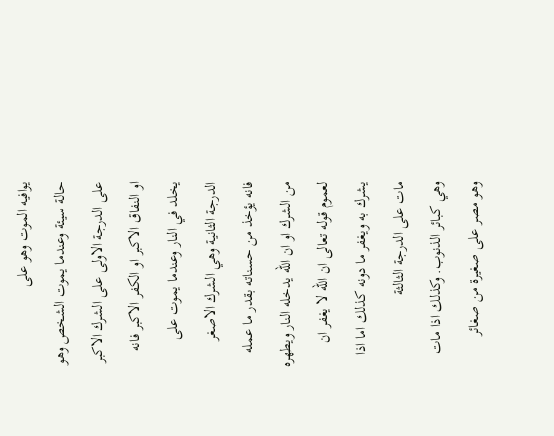يوافيه الموت وهو على
حالة سيئة وعندما يموت الشخص وهو على الدرجة الاولى على الشرك الاكبر او النفاق الاكبر او الكفر الاكبر فانه يخلد في النار وعندما يموت على الدرجة الثانية وهي الشرك الاصغر
فانه يؤخذ من حسناته بقدر ما عمله من الشرك او ان الله يدخله النار ويطهره لعموم قوله تعالى ان الله لا يغفر ان يشرك به ويغفر ما دونه كذلك اما اذا مات على الدرجة الثالثة
وهي كبائر الذنوب. وكذلك اذا مات وهو مصر على صغيرة من صغائر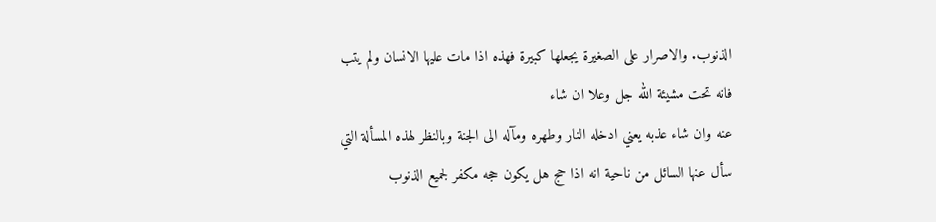الذنوب. والاصرار على الصغيرة يجعلها كبيرة فهذه اذا مات عليها الانسان ولم يتب فانه تحت مشيئة الله جل وعلا ان شاء
عنه وان شاء عذبه يعني ادخله النار وطهره ومآله الى الجنة وبالنظر لهذه المسألة التي سأل عنها السائل من ناحية انه اذا حج هل يكون حجه مكفر لجميع الذنوب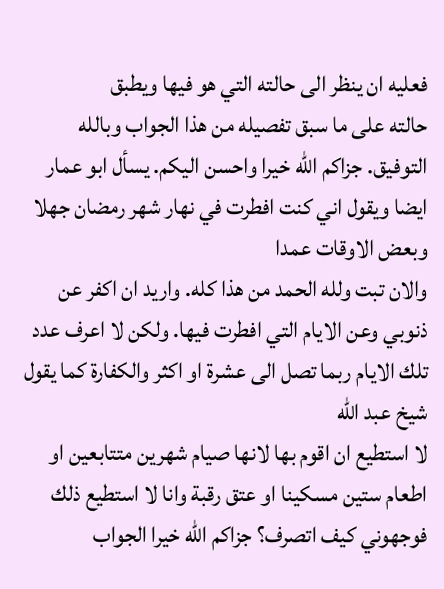فعليه ان ينظر الى حالته التي هو فيها ويطبق
حالته على ما سبق تفصيله من هذا الجواب وبالله التوفيق. جزاكم الله خيرا واحسن اليكم. يسأل ابو عمار ايضا ويقول اني كنت افطرت في نهار شهر رمضان جهلا وبعض الاوقات عمدا
والان تبت ولله الحمد من هذا كله. واريد ان اكفر عن ذنوبي وعن الايام التي افطرت فيها. ولكن لا اعرف عدد تلك الايام ربما تصل الى عشرة او اكثر والكفارة كما يقول شيخ عبد الله
لا استطيع ان اقوم بها لانها صيام شهرين متتابعين او اطعام ستين مسكينا او عتق رقبة وانا لا استطيع ذلك فوجهوني كيف اتصرف؟ جزاكم الله خيرا الجواب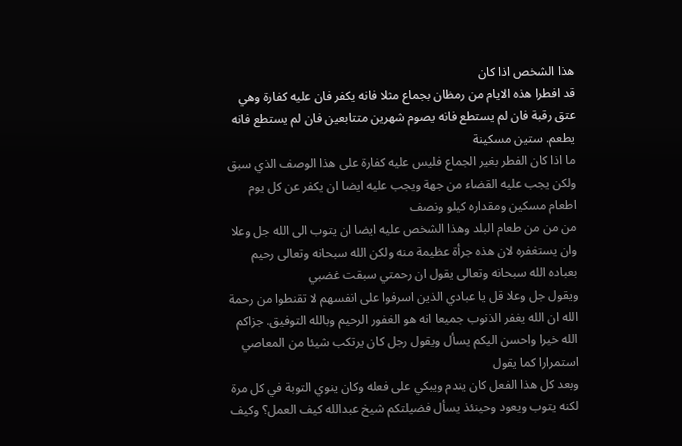هذا الشخص اذا كان
قد افطرا هذه الايام من رمظان بجماع مثلا فانه يكفر فان عليه كفارة وهي عتق رقبة فان لم يستطع فانه يصوم شهرين متتابعين فان لم يستطع فانه يطعم. ستين مسكينة
ما اذا كان الفطر بغير الجماع فليس عليه كفارة على هذا الوصف الذي سبق ولكن يجب عليه القضاء من جهة ويجب عليه ايضا ان يكفر عن كل يوم اطعام مسكين ومقداره كيلو ونصف
من من من طعام البلد وهذا الشخص عليه ايضا ان يتوب الى الله جل وعلا وان يستغفره لان هذه جرأة عظيمة منه ولكن الله سبحانه وتعالى رحيم بعباده الله سبحانه وتعالى يقول ان رحمتي سبقت غضبي
ويقول جل وعلا قل يا عبادي الذين اسرفوا على انفسهم لا تقنطوا من رحمة الله ان الله يغفر الذنوب جميعا انه هو الغفور الرحيم وبالله التوفيق. جزاكم الله خيرا واحسن اليكم يسأل ويقول رجل كان يرتكب شيئا من المعاصي استمرارا كما يقول
وبعد كل هذا الفعل كان يندم ويبكي على فعله وكان ينوي التوبة في كل مرة لكنه يتوب ويعود وحينئذ يسأل فضيلتكم شيخ عبدالله كيف العمل؟ وكيف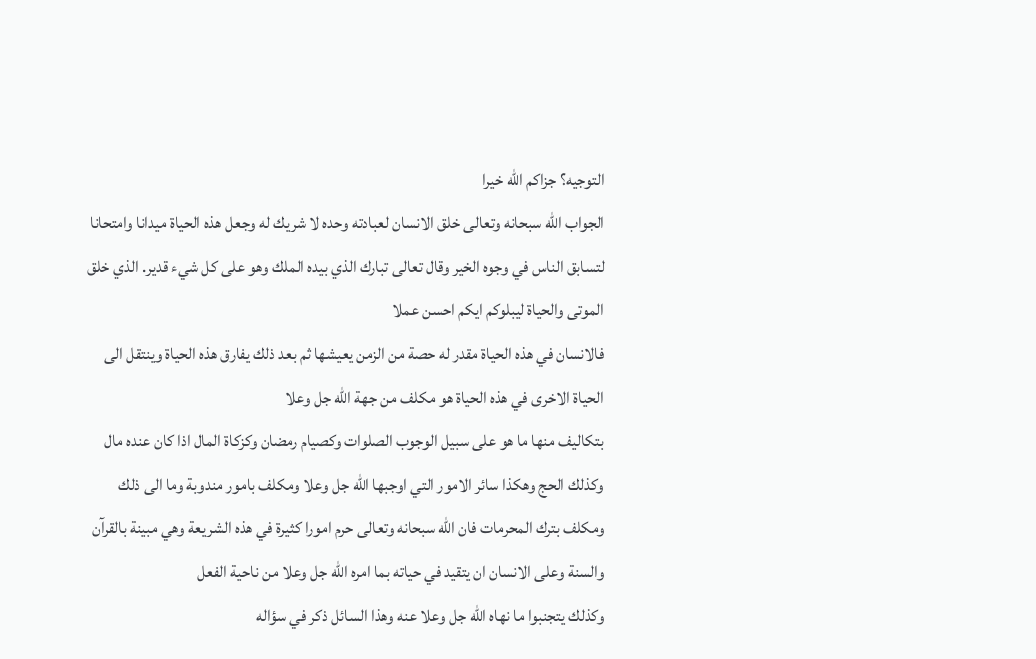التوجيه؟ جزاكم الله خيرا
الجواب الله سبحانه وتعالى خلق الانسان لعبادته وحده لا شريك له وجعل هذه الحياة ميدانا وامتحانا لتسابق الناس في وجوه الخير وقال تعالى تبارك الذي بيده الملك وهو على كل شيء قدير. الذي خلق الموتى والحياة ليبلوكم ايكم احسن عملا
فالانسان في هذه الحياة مقدر له حصة من الزمن يعيشها ثم بعد ذلك يفارق هذه الحياة وينتقل الى الحياة الاخرى في هذه الحياة هو مكلف من جهة الله جل وعلا
بتكاليف منها ما هو على سبيل الوجوب الصلوات وكصيام رمضان وكزكاة المال اذا كان عنده مال وكذلك الحج وهكذا سائر الامور التي اوجبها الله جل وعلا ومكلف بامور مندوبة وما الى ذلك
ومكلف بترك المحرمات فان الله سبحانه وتعالى حرم امورا كثيرة في هذه الشريعة وهي مبينة بالقرآن والسنة وعلى الانسان ان يتقيد في حياته بما امره الله جل وعلا من ناحية الفعل
وكذلك يتجنبوا ما نهاه الله جل وعلا عنه وهذا السائل ذكر في سؤاله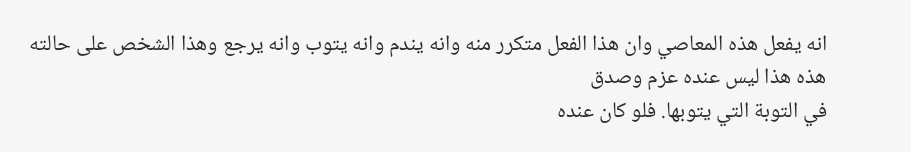انه يفعل هذه المعاصي وان هذا الفعل متكرر منه وانه يندم وانه يتوب وانه يرجع وهذا الشخص على حالته هذه هذا ليس عنده عزم وصدق
في التوبة التي يتوبها. فلو كان عنده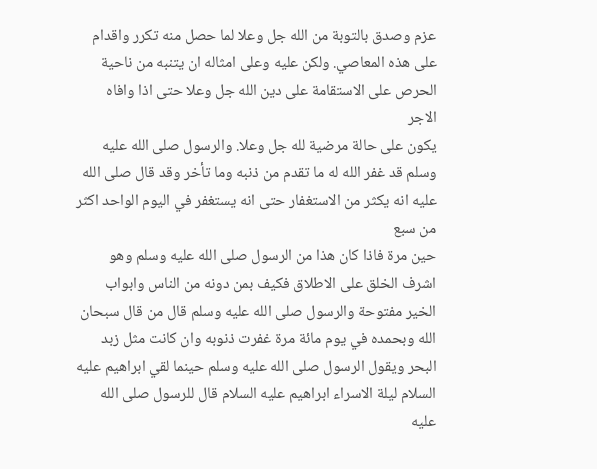عزم وصدق بالتوبة من الله جل وعلا لما حصل منه تكرر واقدام على هذه المعاصي. ولكن عليه وعلى امثاله ان يتنبه من ناحية الحرص على الاستقامة على دين الله جل وعلا حتى اذا وافاه الاجر
يكون على حالة مرضية لله جل وعلا. والرسول صلى الله عليه وسلم قد غفر الله له ما تقدم من ذنبه وما تأخر وقد قال صلى الله عليه انه يكثر من الاستغفار حتى انه يستغفر في اليوم الواحد اكثر من سبع
حين مرة فاذا كان هذا من الرسول صلى الله عليه وسلم وهو اشرف الخلق على الاطلاق فكيف بمن دونه من الناس وابواب الخير مفتوحة والرسول صلى الله عليه وسلم قال من قال سبحان الله وبحمده في يوم مائة مرة غفرت ذنوبه وان كانت مثل زبد
البحر ويقول الرسول صلى الله عليه وسلم حينما لقي ابراهيم عليه السلام ليلة الاسراء ابراهيم عليه السلام قال للرسول صلى الله عليه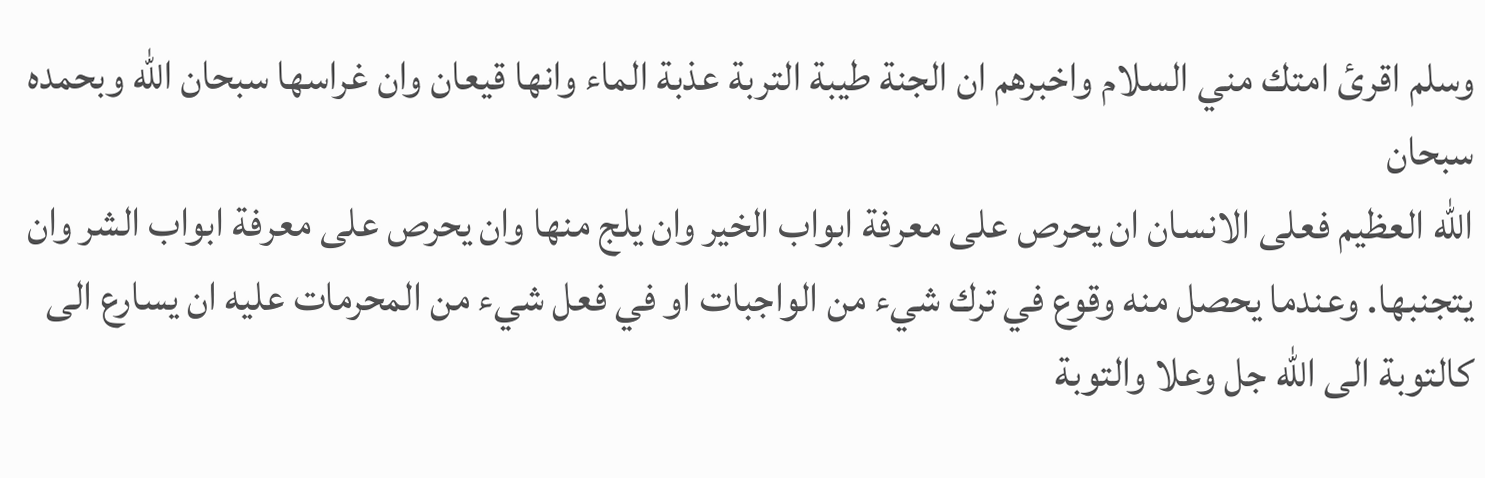وسلم اقرئ امتك مني السلام واخبرهم ان الجنة طيبة التربة عذبة الماء وانها قيعان وان غراسها سبحان الله وبحمده سبحان
الله العظيم فعلى الانسان ان يحرص على معرفة ابواب الخير وان يلج منها وان يحرص على معرفة ابواب الشر وان يتجنبها. وعندما يحصل منه وقوع في ترك شيء من الواجبات او في فعل شيء من المحرمات عليه ان يسارع الى
كالتوبة الى الله جل وعلا والتوبة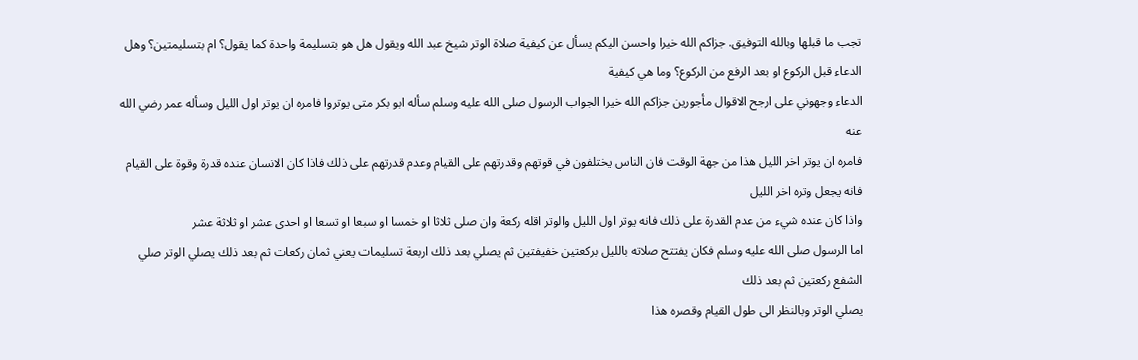تجب ما قبلها وبالله التوفيق. جزاكم الله خيرا واحسن اليكم يسأل عن كيفية صلاة الوتر شيخ عبد الله ويقول هل هو بتسليمة واحدة كما يقول؟ ام بتسليمتين؟ وهل الدعاء قبل الركوع او بعد الرفع من الركوع؟ وما هي كيفية
الدعاء وجهوني على ارجح الاقوال مأجورين جزاكم الله خيرا الجواب الرسول صلى الله عليه وسلم سأله ابو بكر متى يوتروا فامره ان يوتر اول الليل وسأله عمر رضي الله عنه
فامره ان يوتر اخر الليل هذا من جهة الوقت فان الناس يختلفون في قوتهم وقدرتهم على القيام وعدم قدرتهم على ذلك فاذا كان الانسان عنده قدرة وقوة على القيام فانه يجعل وتره اخر الليل
واذا كان عنده شيء من عدم القدرة على ذلك فانه يوتر اول الليل والوتر اقله ركعة وان صلى ثلاثا او خمسا او سبعا او تسعا او احدى عشر او ثلاثة عشر
اما الرسول صلى الله عليه وسلم فكان يفتتح صلاته بالليل بركعتين خفيفتين ثم يصلي بعد ذلك اربعة تسليمات يعني ثمان ركعات ثم بعد ذلك يصلي الوتر صلي الشفع ركعتين ثم بعد ذلك
يصلي الوتر وبالنظر الى طول القيام وقصره هذا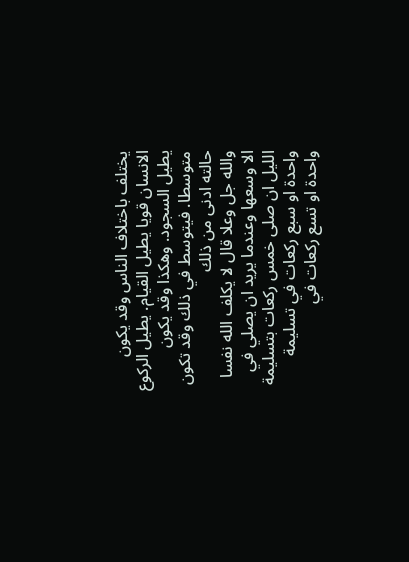يختلف باختلاف الناس وقد يكون الانسان قويا يطيل القيام. يطيل الركوع يطيل السجود. وهكذا وقد يكون متوسطا. فيتوسط في ذلك وقد تكون حالته ادنى من ذلك
والله جل وعلا قال لا يكلف الله نفسا الا وسعها وعندما يريد ان يصلي في الليل ان صلى خمس ركعات بتسليمة واحدة او سبع ركعات في تسليمة واحدة او تسع ركعات في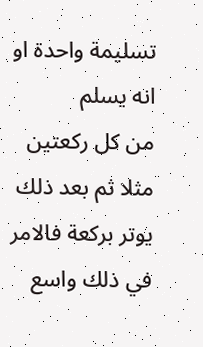تسليمة واحدة او انه يسلم
من كل ركعتين مثلا ثم بعد ذلك يوتر بركعة فالامر في ذلك واسع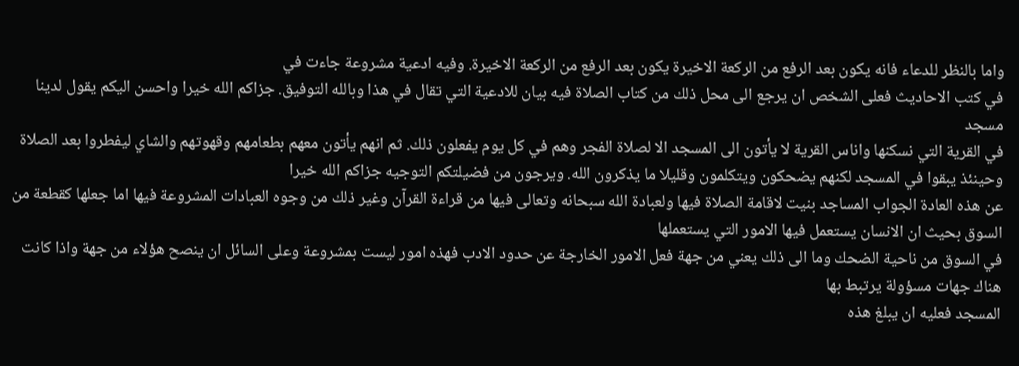واما بالنظر للدعاء فانه يكون بعد الرفع من الركعة الاخيرة يكون بعد الرفع من الركعة الاخيرة. وفيه ادعية مشروعة جاءت في
في كتب الاحاديث فعلى الشخص ان يرجع الى محل ذلك من كتاب الصلاة فيه بيان للادعية التي تقال في هذا وبالله التوفيق. جزاكم الله خيرا واحسن اليكم يقول لدينا مسجد
في القرية التي نسكنها واناس القرية لا يأتون الى المسجد الا لصلاة الفجر وهم في كل يوم يفعلون ذلك. ثم انهم يأتون معهم بطعامهم وقهوتهم والشاي ليفطروا بعد الصلاة وحينئذ يبقوا في المسجد لكنهم يضحكون ويتكلمون وقليلا ما يذكرون الله. ويرجون من فضيلتكم التوجيه جزاكم الله خيرا
عن هذه العادة الجواب المساجد بنيت لاقامة الصلاة فيها ولعبادة الله سبحانه وتعالى فيها من قراءة القرآن وغير ذلك من وجوه العبادات المشروعة فيها اما جعلها كقطعة من السوق بحيث ان الانسان يستعمل فيها الامور التي يستعملها
في السوق من ناحية الضحك وما الى ذلك يعني من جهة فعل الامور الخارجة عن حدود الادب فهذه امور ليست بمشروعة وعلى السائل ان ينصح هؤلاء من جهة واذا كانت هناك جهات مسؤولة يرتبط بها
المسجد فعليه ان يبلغ هذه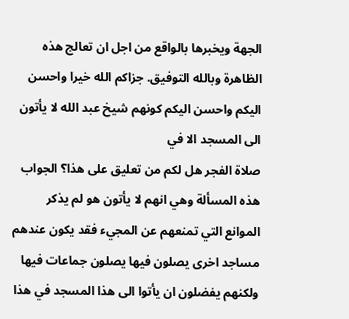الجهة ويخبرها بالواقع من اجل ان تعالج هذه الظاهرة وبالله التوفيق. جزاكم الله خيرا واحسن اليكم واحسن اليكم كونهم شيخ عبد الله لا يأتون الى المسجد الا في
صلاة الفجر هل لكم من تعليق على هذا؟ الجواب هذه المسألة وهي انهم لا يأتون هو لم يذكر الموانع التي تمنعهم عن المجيء فقد يكون عندهم مساجد اخرى يصلون فيها يصلون جماعات فيها ولكنهم يفضلون ان يأتوا الى هذا المسجد في هذا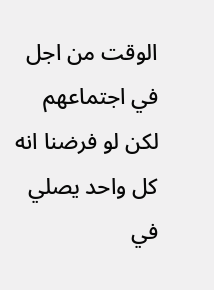الوقت من اجل
في اجتماعهم لكن لو فرضنا انه كل واحد يصلي في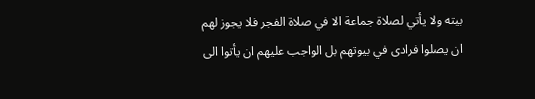بيته ولا يأتي لصلاة جماعة الا في صلاة الفجر فلا يجوز لهم ان يصلوا فرادى في بيوتهم بل الواجب عليهم ان يأتوا الى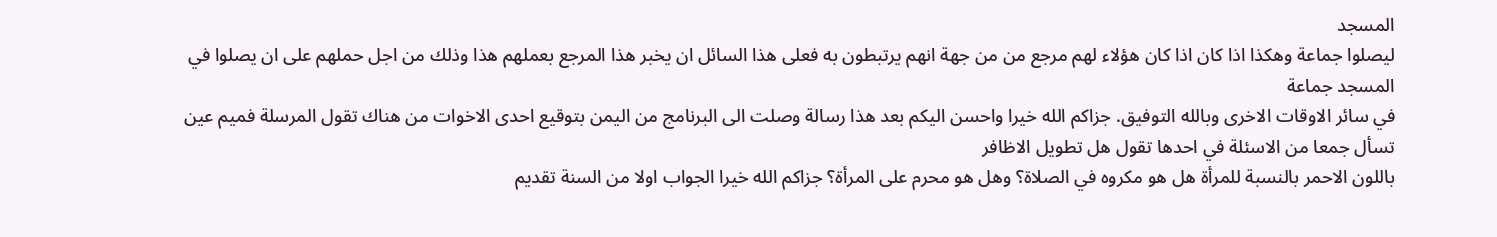المسجد
ليصلوا جماعة وهكذا اذا كان اذا كان هؤلاء لهم مرجع من من جهة انهم يرتبطون به فعلى هذا السائل ان يخبر هذا المرجع بعملهم هذا وذلك من اجل حملهم على ان يصلوا في المسجد جماعة
في سائر الاوقات الاخرى وبالله التوفيق. جزاكم الله خيرا واحسن اليكم بعد هذا رسالة وصلت الى البرنامج من اليمن بتوقيع احدى الاخوات من هناك تقول المرسلة فميم عين تسأل جمعا من الاسئلة في احدها تقول هل تطويل الاظافر
باللون الاحمر بالنسبة للمرأة هل هو مكروه في الصلاة؟ وهل هو محرم على المرأة؟ جزاكم الله خيرا الجواب اولا من السنة تقديم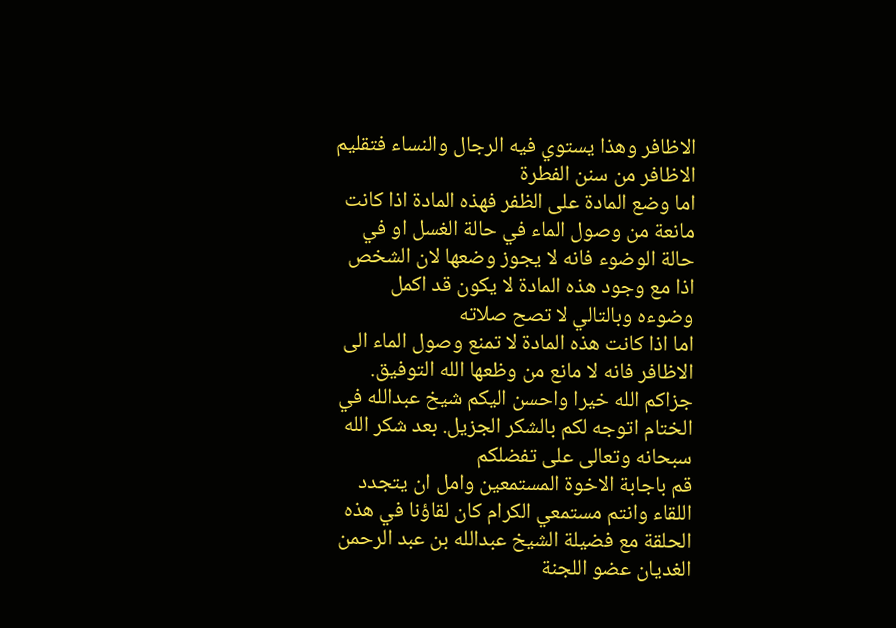الاظافر وهذا يستوي فيه الرجال والنساء فتقليم الاظافر من سنن الفطرة
اما وضع المادة على الظفر فهذه المادة اذا كانت مانعة من وصول الماء في حالة الغسل او في حالة الوضوء فانه لا يجوز وضعها لان الشخص اذا مع وجود هذه المادة لا يكون قد اكمل وضوءه وبالتالي لا تصح صلاته
اما اذا كانت هذه المادة لا تمنع وصول الماء الى الاظافر فانه لا مانع من وظعها الله التوفيق. جزاكم الله خيرا واحسن اليكم شيخ عبدالله في الختام اتوجه لكم بالشكر الجزيل. بعد شكر الله سبحانه وتعالى على تفضلكم
قم باجابة الاخوة المستمعين وامل ان يتجدد اللقاء وانتم مستمعي الكرام كان لقاؤنا في هذه الحلقة مع فضيلة الشيخ عبدالله بن عبد الرحمن الغديان عضو اللجنة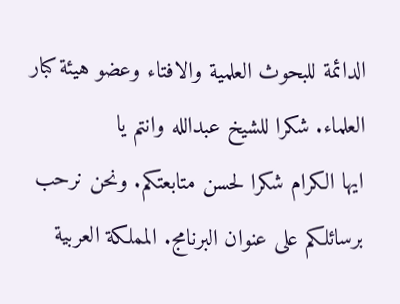الدائمة للبحوث العلمية والافتاء وعضو هيئة كبار العلماء. شكرا للشيخ عبدالله وانتم يا
ايها الكرام شكرا لحسن متابعتكم. ونحن نرحب برسائلكم على عنوان البرنامج. المملكة العربية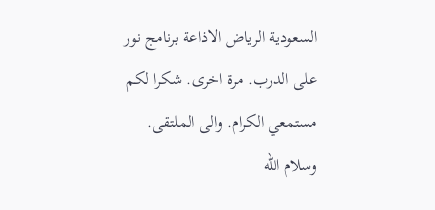السعودية الرياض الاذاعة برنامج نور على الدرب. مرة اخرى. شكرا لكم مستمعي الكرام. والى الملتقى. وسلام الله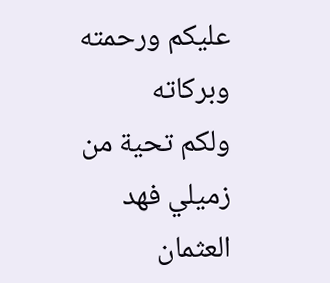عليكم ورحمته وبركاته
ولكم تحية من زميلي فهد العثمان